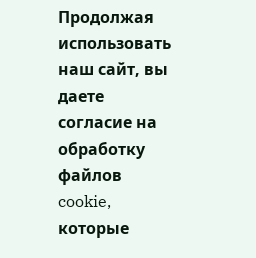Продолжая использовать наш сайт, вы даете согласие на обработку файлов cookie, которые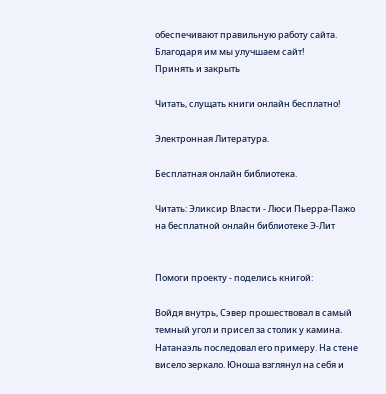обеспечивают правильную работу сайта. Благодаря им мы улучшаем сайт!
Принять и закрыть

Читать, слущать книги онлайн бесплатно!

Электронная Литература.

Бесплатная онлайн библиотека.

Читать: Эликсир Власти - Люси Пьерра-Пажо на бесплатной онлайн библиотеке Э-Лит


Помоги проекту - поделись книгой:

Войдя внутрь, Сэвер прошествовал в самый темный угол и присел за столик у камина. Натанаэль последовал его примеру. На стене висело зеркало. Юноша взглянул на себя и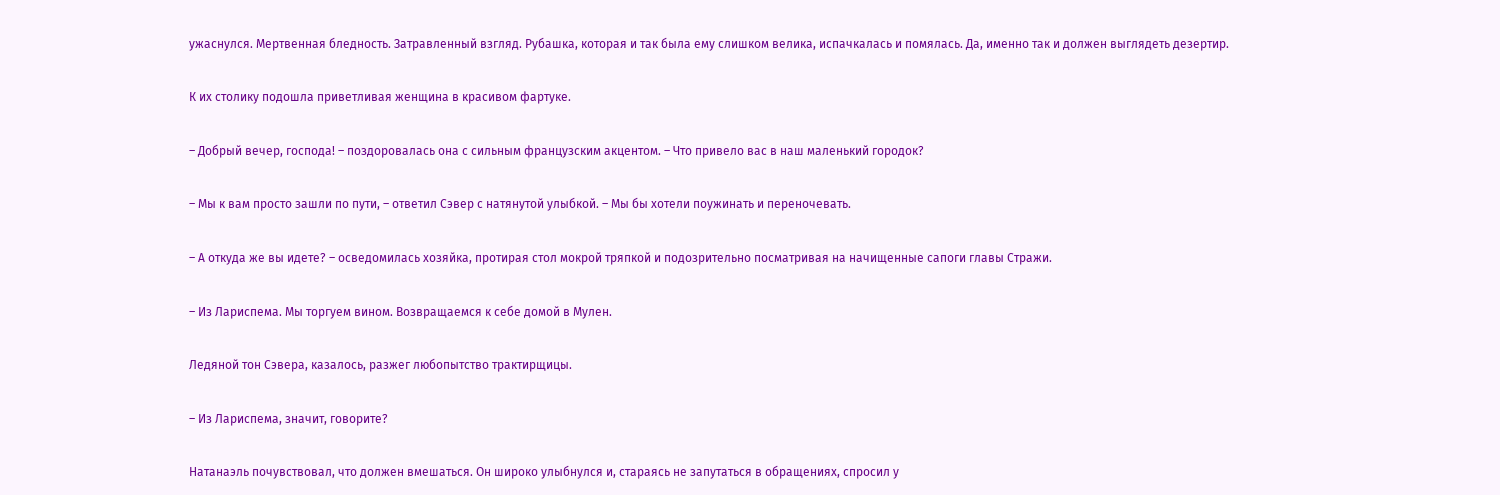ужаснулся. Мертвенная бледность. Затравленный взгляд. Рубашка, которая и так была ему слишком велика, испачкалась и помялась. Да, именно так и должен выглядеть дезертир.

К их столику подошла приветливая женщина в красивом фартуке.

– Добрый вечер, господа! – поздоровалась она с сильным французским акцентом. – Что привело вас в наш маленький городок?

– Мы к вам просто зашли по пути, – ответил Сэвер с натянутой улыбкой. – Мы бы хотели поужинать и переночевать.

– А откуда же вы идете? – осведомилась хозяйка, протирая стол мокрой тряпкой и подозрительно посматривая на начищенные сапоги главы Стражи.

– Из Лариспема. Мы торгуем вином. Возвращаемся к себе домой в Мулен.

Ледяной тон Сэвера, казалось, разжег любопытство трактирщицы.

– Из Лариспема, значит, говорите?

Натанаэль почувствовал, что должен вмешаться. Он широко улыбнулся и, стараясь не запутаться в обращениях, спросил у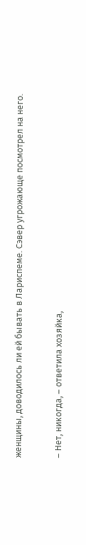женщины, доводилось ли ей бывать в Лариспеме. Сэвер угрожающе посмотрел на него.

– Нет, никогда, – ответила хозяйка,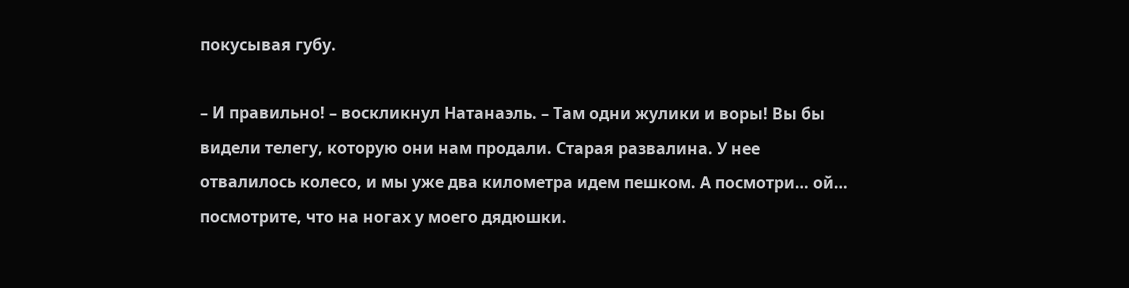покусывая губу.

– И правильно! – воскликнул Натанаэль. – Там одни жулики и воры! Вы бы видели телегу, которую они нам продали. Старая развалина. У нее отвалилось колесо, и мы уже два километра идем пешком. А посмотри… ой… посмотрите, что на ногах у моего дядюшки.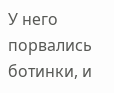У него порвались ботинки, и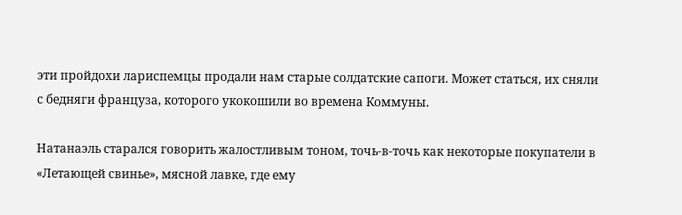эти пройдохи лариспемцы продали нам старые солдатские сапоги. Может статься, их сняли с бедняги француза, которого укокошили во времена Коммуны.

Натанаэль старался говорить жалостливым тоном, точь-в-точь как некоторые покупатели в «Летающей свинье», мясной лавке, где ему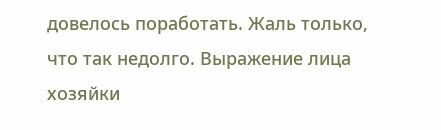довелось поработать. Жаль только, что так недолго. Выражение лица хозяйки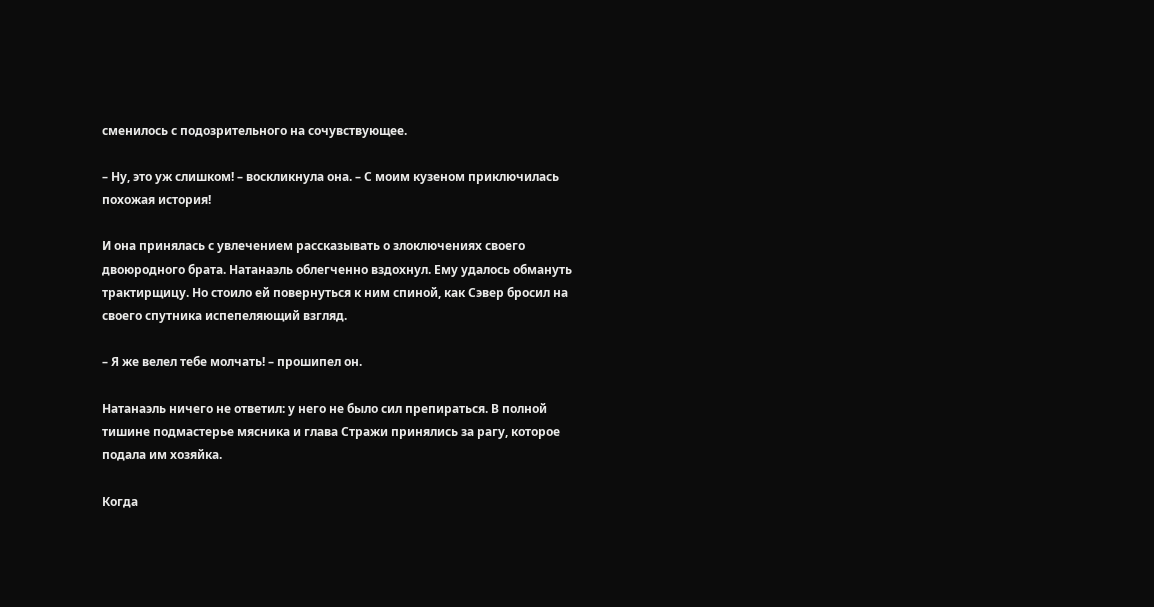сменилось с подозрительного на сочувствующее.

– Ну, это уж слишком! – воскликнула она. – С моим кузеном приключилась похожая история!

И она принялась с увлечением рассказывать о злоключениях своего двоюродного брата. Натанаэль облегченно вздохнул. Ему удалось обмануть трактирщицу. Но стоило ей повернуться к ним спиной, как Сэвер бросил на своего спутника испепеляющий взгляд.

– Я же велел тебе молчать! – прошипел он.

Натанаэль ничего не ответил: у него не было сил препираться. В полной тишине подмастерье мясника и глава Стражи принялись за рагу, которое подала им хозяйка.

Когда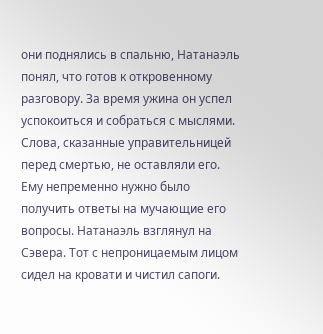они поднялись в спальню, Натанаэль понял, что готов к откровенному разговору. За время ужина он успел успокоиться и собраться с мыслями. Слова, сказанные управительницей перед смертью, не оставляли его. Ему непременно нужно было получить ответы на мучающие его вопросы. Натанаэль взглянул на Сэвера. Тот с непроницаемым лицом сидел на кровати и чистил сапоги.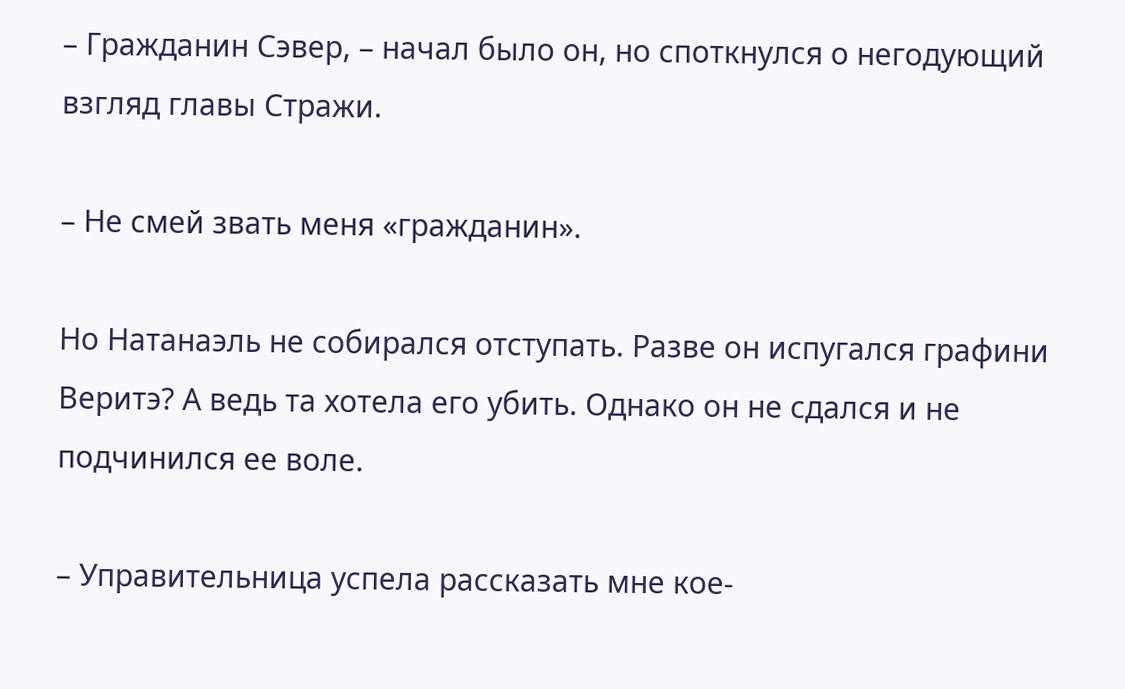– Гражданин Сэвер, – начал было он, но споткнулся о негодующий взгляд главы Стражи.

– Не смей звать меня «гражданин».

Но Натанаэль не собирался отступать. Разве он испугался графини Веритэ? А ведь та хотела его убить. Однако он не сдался и не подчинился ее воле.

– Управительница успела рассказать мне кое-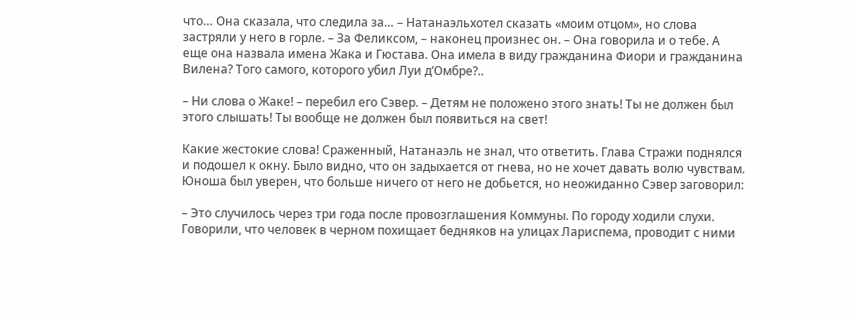что… Она сказала, что следила за… – Натанаэльхотел сказать «моим отцом», но слова застряли у него в горле. – За Феликсом, – наконец произнес он. – Она говорила и о тебе. А еще она назвала имена Жака и Гюстава. Она имела в виду гражданина Фиори и гражданина Вилена? Того самого, которого убил Луи д’Омбре?..

– Ни слова о Жаке! – перебил его Сэвер. – Детям не положено этого знать! Ты не должен был этого слышать! Ты вообще не должен был появиться на свет!

Какие жестокие слова! Сраженный, Натанаэль не знал, что ответить. Глава Стражи поднялся и подошел к окну. Было видно, что он задыхается от гнева, но не хочет давать волю чувствам. Юноша был уверен, что больше ничего от него не добьется, но неожиданно Сэвер заговорил:

– Это случилось через три года после провозглашения Коммуны. По городу ходили слухи. Говорили, что человек в черном похищает бедняков на улицах Лариспема, проводит с ними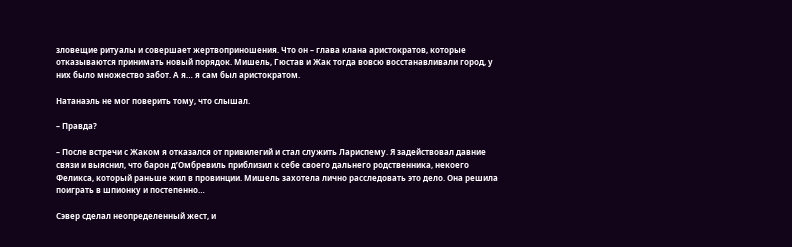зловещие ритуалы и совершает жертвоприношения. Что он – глава клана аристократов, которые отказываются принимать новый порядок. Мишель, Гюстав и Жак тогда вовсю восстанавливали город, у них было множество забот. А я… я сам был аристократом.

Натанаэль не мог поверить тому, что слышал.

– Правда?

– После встречи с Жаком я отказался от привилегий и стал служить Лариспему. Я задействовал давние связи и выяснил, что барон д’Омбревиль приблизил к себе своего дальнего родственника, некоего Феликса, который раньше жил в провинции. Мишель захотела лично расследовать это дело. Она решила поиграть в шпионку и постепенно…

Сэвер сделал неопределенный жест, и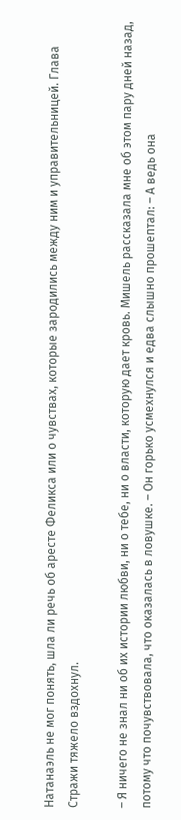Натанаэль не мог понять, шла ли речь об аресте Феликса или о чувствах, которые зародились между ним и управительницей. Глава Стражи тяжело вздохнул.

– Я ничего не знал ни об их истории любви, ни о тебе, ни о власти, которую дает кровь. Мишель рассказала мне об этом пару дней назад, потому что почувствовала, что оказалась в ловушке. – Он горько усмехнулся и едва слышно прошептал: – А ведь она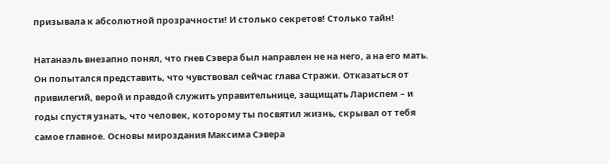призывала к абсолютной прозрачности! И столько секретов! Столько тайн!

Натанаэль внезапно понял, что гнев Сэвера был направлен не на него, а на его мать. Он попытался представить, что чувствовал сейчас глава Стражи. Отказаться от привилегий, верой и правдой служить управительнице, защищать Лариспем – и годы спустя узнать, что человек, которому ты посвятил жизнь, скрывал от тебя самое главное. Основы мироздания Максима Сэвера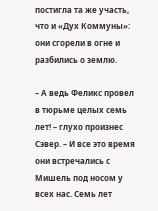постигла та же участь, что и «Дух Коммуны»: они сгорели в огне и разбились о землю.

– А ведь Феликс провел в тюрьме целых семь лет! – глухо произнес Сэвер. – И все это время они встречались с Мишель под носом у всех нас. Семь лет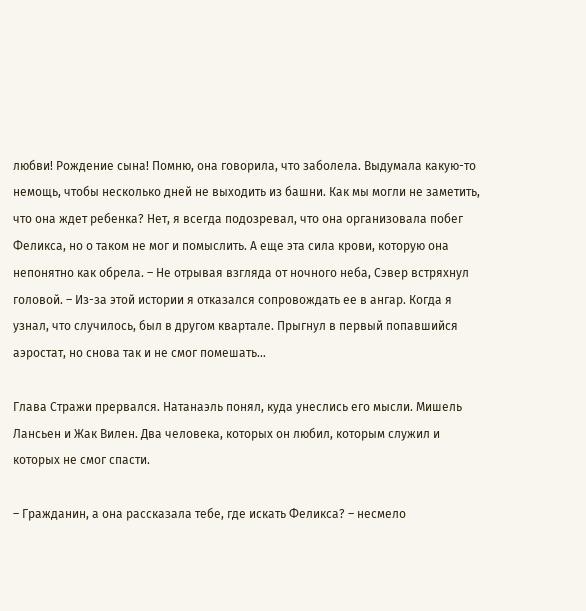любви! Рождение сына! Помню, она говорила, что заболела. Выдумала какую-то немощь, чтобы несколько дней не выходить из башни. Как мы могли не заметить, что она ждет ребенка? Нет, я всегда подозревал, что она организовала побег Феликса, но о таком не мог и помыслить. А еще эта сила крови, которую она непонятно как обрела. – Не отрывая взгляда от ночного неба, Сэвер встряхнул головой. – Из-за этой истории я отказался сопровождать ее в ангар. Когда я узнал, что случилось, был в другом квартале. Прыгнул в первый попавшийся аэростат, но снова так и не смог помешать…

Глава Стражи прервался. Натанаэль понял, куда унеслись его мысли. Мишель Лансьен и Жак Вилен. Два человека, которых он любил, которым служил и которых не смог спасти.

– Гражданин, а она рассказала тебе, где искать Феликса? – несмело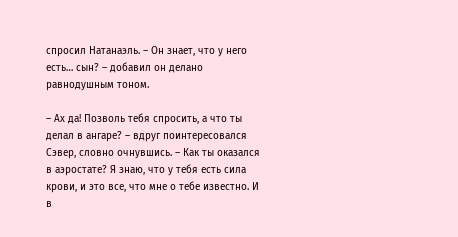спросил Натанаэль. – Он знает, что у него есть… сын? – добавил он делано равнодушным тоном.

– Ах да! Позволь тебя спросить, а что ты делал в ангаре? – вдруг поинтересовался Сэвер, словно очнувшись. – Как ты оказался в аэростате? Я знаю, что у тебя есть сила крови, и это все, что мне о тебе известно. И в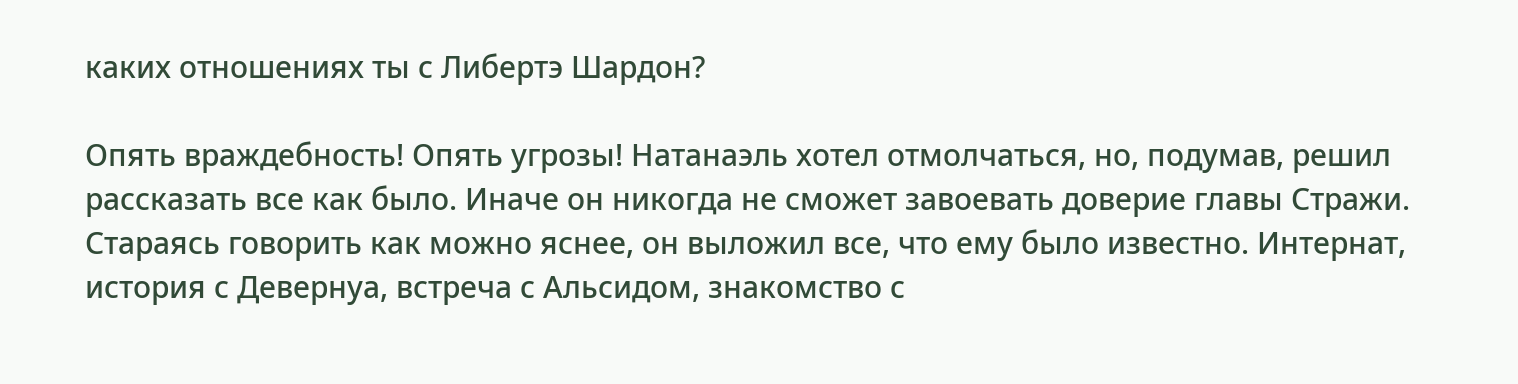каких отношениях ты с Либертэ Шардон?

Опять враждебность! Опять угрозы! Натанаэль хотел отмолчаться, но, подумав, решил рассказать все как было. Иначе он никогда не сможет завоевать доверие главы Стражи. Стараясь говорить как можно яснее, он выложил все, что ему было известно. Интернат, история с Девернуа, встреча с Альсидом, знакомство с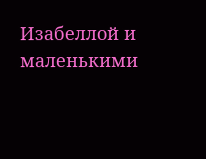Изабеллой и маленькими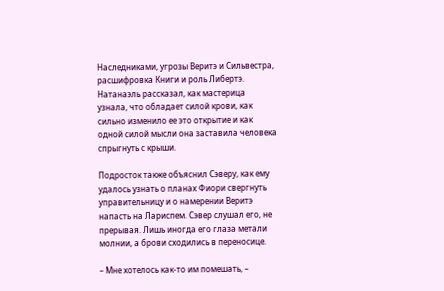Наследниками, угрозы Веритэ и Сильвестра, расшифровка Книги и роль Либертэ. Натанаэль рассказал, как мастерица узнала, что обладает силой крови, как сильно изменило ее это открытие и как одной силой мысли она заставила человека спрыгнуть с крыши.

Подросток также объяснил Сэверу, как ему удалось узнать о планах Фиори свергнуть управительницу и о намерении Веритэ напасть на Лариспем. Сэвер слушал его, не прерывая. Лишь иногда его глаза метали молнии, а брови сходились в переносице.

– Мне хотелось как-то им помешать, –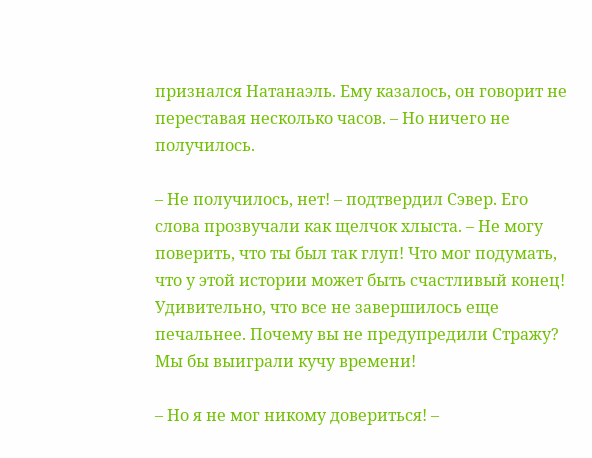признался Натанаэль. Ему казалось, он говорит не переставая несколько часов. – Но ничего не получилось.

– Не получилось, нет! – подтвердил Сэвер. Его слова прозвучали как щелчок хлыста. – Не могу поверить, что ты был так глуп! Что мог подумать, что у этой истории может быть счастливый конец! Удивительно, что все не завершилось еще печальнее. Почему вы не предупредили Стражу? Мы бы выиграли кучу времени!

– Но я не мог никому довериться! –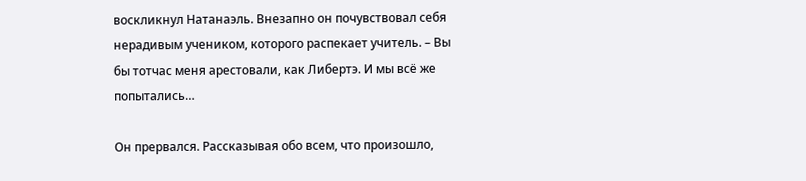воскликнул Натанаэль. Внезапно он почувствовал себя нерадивым учеником, которого распекает учитель. – Вы бы тотчас меня арестовали, как Либертэ. И мы всё же попытались…

Он прервался. Рассказывая обо всем, что произошло,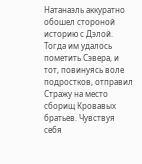Натанаэль аккуратно обошел стороной историю с Дэлой. Тогда им удалось пометить Сэвера, и тот, повинуясь воле подростков, отправил Стражу на место сборищ Кровавых братьев. Чувствуя себя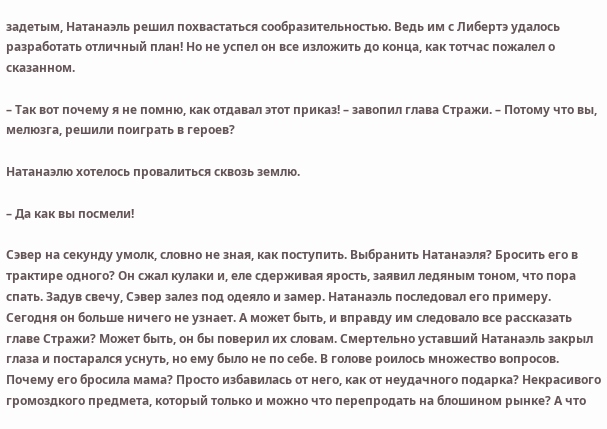задетым, Натанаэль решил похвастаться сообразительностью. Ведь им с Либертэ удалось разработать отличный план! Но не успел он все изложить до конца, как тотчас пожалел о сказанном.

– Так вот почему я не помню, как отдавал этот приказ! – завопил глава Стражи. – Потому что вы, мелюзга, решили поиграть в героев?

Натанаэлю хотелось провалиться сквозь землю.

– Да как вы посмели!

Сэвер на секунду умолк, словно не зная, как поступить. Выбранить Натанаэля? Бросить его в трактире одного? Он сжал кулаки и, еле сдерживая ярость, заявил ледяным тоном, что пора спать. Задув свечу, Сэвер залез под одеяло и замер. Натанаэль последовал его примеру. Сегодня он больше ничего не узнает. А может быть, и вправду им следовало все рассказать главе Стражи? Может быть, он бы поверил их словам. Смертельно уставший Натанаэль закрыл глаза и постарался уснуть, но ему было не по себе. В голове роилось множество вопросов. Почему его бросила мама? Просто избавилась от него, как от неудачного подарка? Некрасивого громоздкого предмета, который только и можно что перепродать на блошином рынке? А что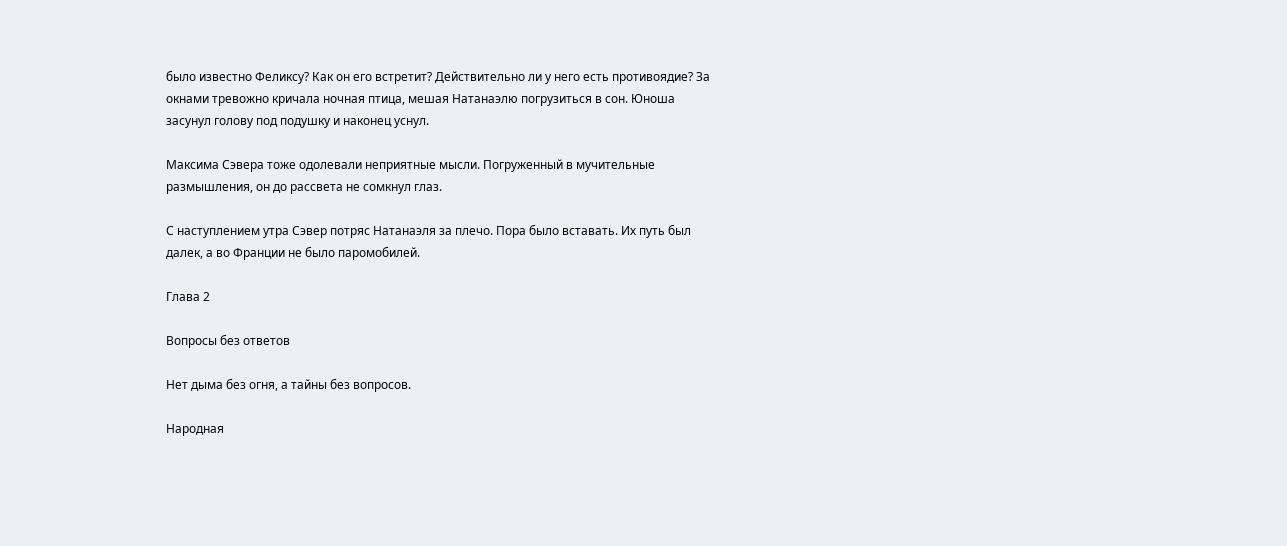было известно Феликсу? Как он его встретит? Действительно ли у него есть противоядие? За окнами тревожно кричала ночная птица, мешая Натанаэлю погрузиться в сон. Юноша засунул голову под подушку и наконец уснул.

Максима Сэвера тоже одолевали неприятные мысли. Погруженный в мучительные размышления, он до рассвета не сомкнул глаз.

С наступлением утра Сэвер потряс Натанаэля за плечо. Пора было вставать. Их путь был далек, а во Франции не было паромобилей.

Глава 2

Вопросы без ответов

Нет дыма без огня, а тайны без вопросов.

Народная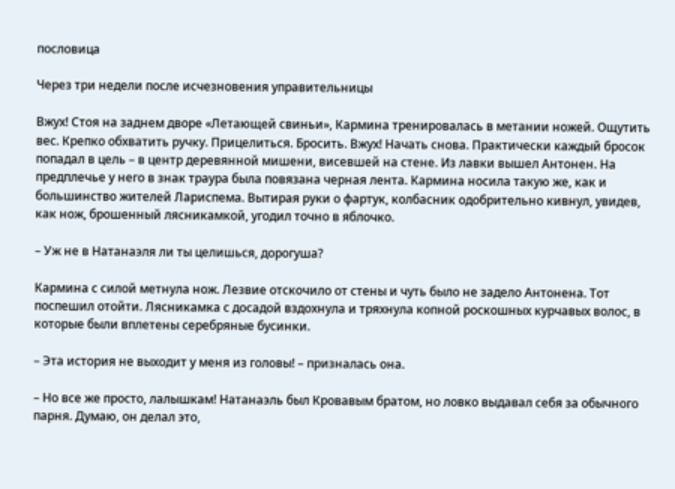пословица

Через три недели после исчезновения управительницы

Вжух! Стоя на заднем дворе «Летающей свиньи», Кармина тренировалась в метании ножей. Ощутить вес. Крепко обхватить ручку. Прицелиться. Бросить. Вжух! Начать снова. Практически каждый бросок попадал в цель – в центр деревянной мишени, висевшей на стене. Из лавки вышел Антонен. На предплечье у него в знак траура была повязана черная лента. Кармина носила такую же, как и большинство жителей Лариспема. Вытирая руки о фартук, колбасник одобрительно кивнул, увидев, как нож, брошенный лясникамкой, угодил точно в яблочко.

– Уж не в Натанаэля ли ты целишься, дорогуша?

Кармина с силой метнула нож. Лезвие отскочило от стены и чуть было не задело Антонена. Тот поспешил отойти. Лясникамка с досадой вздохнула и тряхнула копной роскошных курчавых волос, в которые были вплетены серебряные бусинки.

– Эта история не выходит у меня из головы! – призналась она.

– Но все же просто, лалышкам! Натанаэль был Кровавым братом, но ловко выдавал себя за обычного парня. Думаю, он делал это,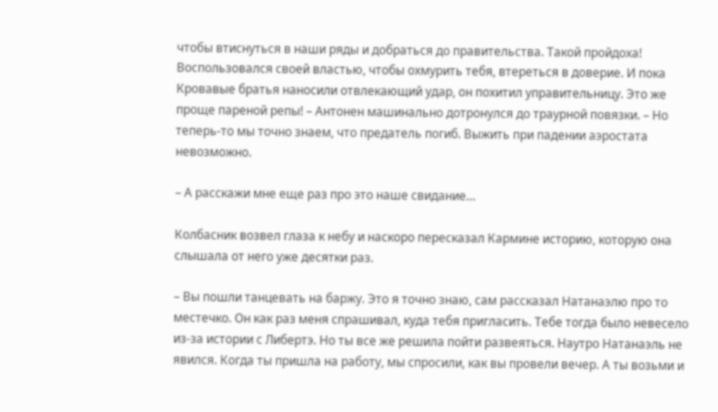чтобы втиснуться в наши ряды и добраться до правительства. Такой пройдоха! Воспользовался своей властью, чтобы охмурить тебя, втереться в доверие. И пока Кровавые братья наносили отвлекающий удар, он похитил управительницу. Это же проще пареной репы! – Антонен машинально дотронулся до траурной повязки. – Но теперь-то мы точно знаем, что предатель погиб. Выжить при падении аэростата невозможно.

– А расскажи мне еще раз про это наше свидание…

Колбасник возвел глаза к небу и наскоро пересказал Кармине историю, которую она слышала от него уже десятки раз.

– Вы пошли танцевать на баржу. Это я точно знаю, сам рассказал Натанаэлю про то местечко. Он как раз меня спрашивал, куда тебя пригласить. Тебе тогда было невесело из-за истории с Либертэ. Но ты все же решила пойти развеяться. Наутро Натанаэль не явился. Когда ты пришла на работу, мы спросили, как вы провели вечер. А ты возьми и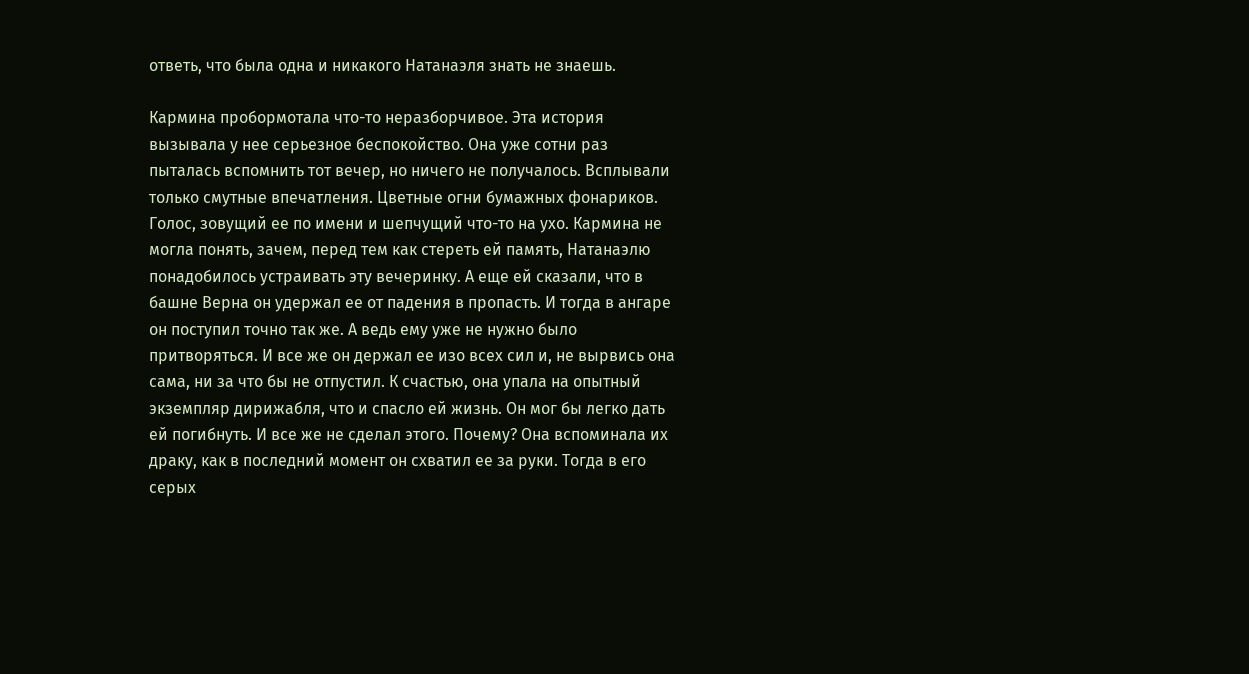ответь, что была одна и никакого Натанаэля знать не знаешь.

Кармина пробормотала что-то неразборчивое. Эта история вызывала у нее серьезное беспокойство. Она уже сотни раз пыталась вспомнить тот вечер, но ничего не получалось. Всплывали только смутные впечатления. Цветные огни бумажных фонариков. Голос, зовущий ее по имени и шепчущий что-то на ухо. Кармина не могла понять, зачем, перед тем как стереть ей память, Натанаэлю понадобилось устраивать эту вечеринку. А еще ей сказали, что в башне Верна он удержал ее от падения в пропасть. И тогда в ангаре он поступил точно так же. А ведь ему уже не нужно было притворяться. И все же он держал ее изо всех сил и, не вырвись она сама, ни за что бы не отпустил. К счастью, она упала на опытный экземпляр дирижабля, что и спасло ей жизнь. Он мог бы легко дать ей погибнуть. И все же не сделал этого. Почему? Она вспоминала их драку, как в последний момент он схватил ее за руки. Тогда в его серых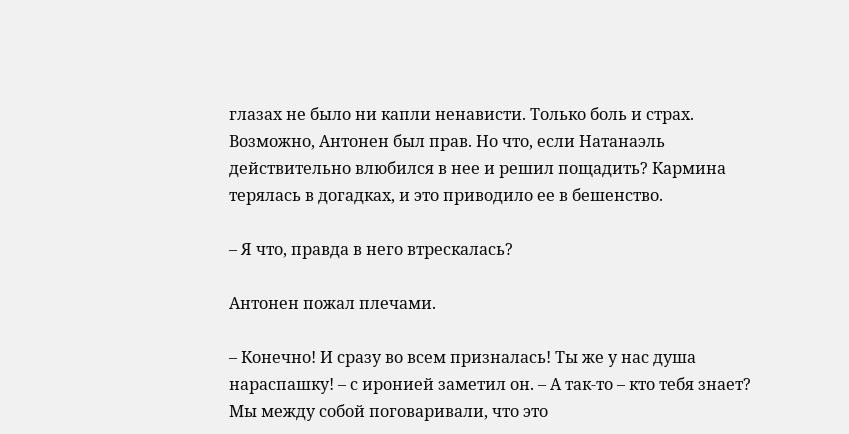глазах не было ни капли ненависти. Только боль и страх. Возможно, Антонен был прав. Но что, если Натанаэль действительно влюбился в нее и решил пощадить? Кармина терялась в догадках, и это приводило ее в бешенство.

– Я что, правда в него втрескалась?

Антонен пожал плечами.

– Конечно! И сразу во всем призналась! Ты же у нас душа нараспашку! – с иронией заметил он. – А так-то – кто тебя знает? Мы между собой поговаривали, что это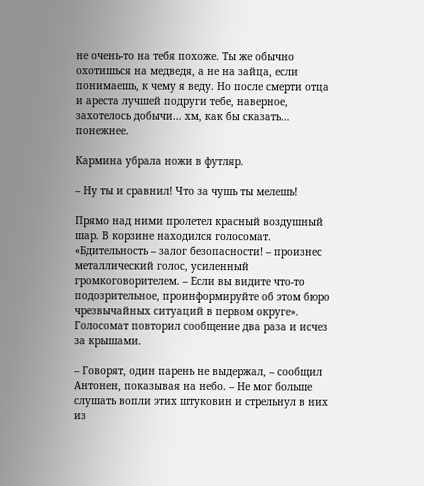не очень-то на тебя похоже. Ты же обычно охотишься на медведя, а не на зайца, если понимаешь, к чему я веду. Но после смерти отца и ареста лучшей подруги тебе, наверное, захотелось добычи… хм, как бы сказать… понежнее.

Кармина убрала ножи в футляр.

– Ну ты и сравнил! Что за чушь ты мелешь!

Прямо над ними пролетел красный воздушный шар. В корзине находился голосомат. «Бдительность – залог безопасности! – произнес металлический голос, усиленный громкоговорителем. – Если вы видите что-то подозрительное, проинформируйте об этом бюро чрезвычайных ситуаций в первом округе». Голосомат повторил сообщение два раза и исчез за крышами.

– Говорят, один парень не выдержал, – сообщил Антонен, показывая на небо. – Не мог больше слушать вопли этих штуковин и стрельнул в них из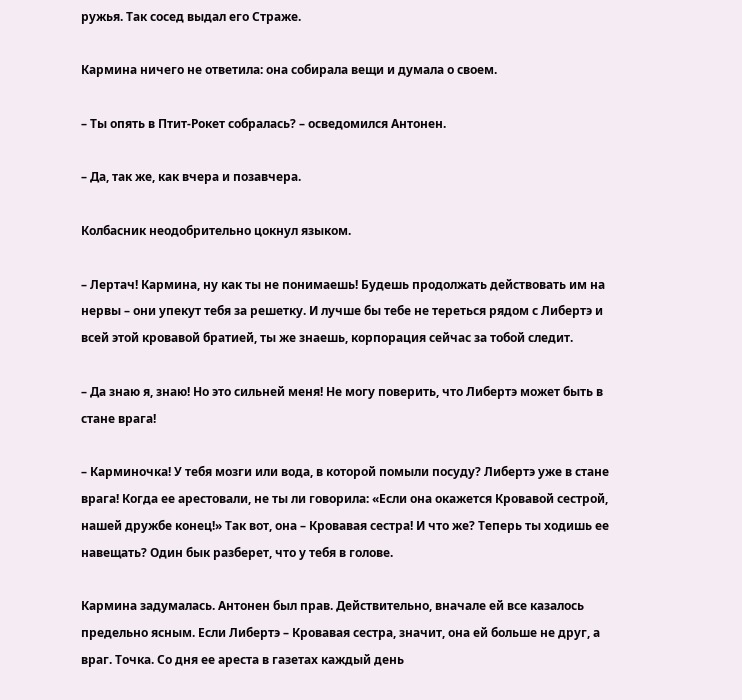ружья. Так сосед выдал его Страже.

Кармина ничего не ответила: она собирала вещи и думала о своем.

– Ты опять в Птит-Рокет собралась? – осведомился Антонен.

– Да, так же, как вчера и позавчера.

Колбасник неодобрительно цокнул языком.

– Лертач! Кармина, ну как ты не понимаешь! Будешь продолжать действовать им на нервы – они упекут тебя за решетку. И лучше бы тебе не тереться рядом с Либертэ и всей этой кровавой братией, ты же знаешь, корпорация сейчас за тобой следит.

– Да знаю я, знаю! Но это сильней меня! Не могу поверить, что Либертэ может быть в стане врага!

– Карминочка! У тебя мозги или вода, в которой помыли посуду? Либертэ уже в стане врага! Когда ее арестовали, не ты ли говорила: «Если она окажется Кровавой сестрой, нашей дружбе конец!» Так вот, она – Кровавая сестра! И что же? Теперь ты ходишь ее навещать? Один бык разберет, что у тебя в голове.

Кармина задумалась. Антонен был прав. Действительно, вначале ей все казалось предельно ясным. Если Либертэ – Кровавая сестра, значит, она ей больше не друг, а враг. Точка. Со дня ее ареста в газетах каждый день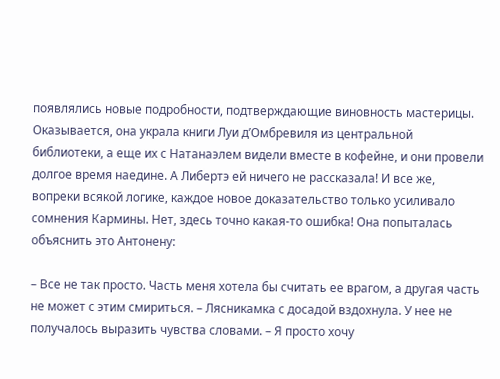появлялись новые подробности, подтверждающие виновность мастерицы. Оказывается, она украла книги Луи д’Омбревиля из центральной библиотеки, а еще их с Натанаэлем видели вместе в кофейне, и они провели долгое время наедине. А Либертэ ей ничего не рассказала! И все же, вопреки всякой логике, каждое новое доказательство только усиливало сомнения Кармины. Нет, здесь точно какая-то ошибка! Она попыталась объяснить это Антонену:

– Все не так просто. Часть меня хотела бы считать ее врагом, а другая часть не может с этим смириться. – Лясникамка с досадой вздохнула. У нее не получалось выразить чувства словами. – Я просто хочу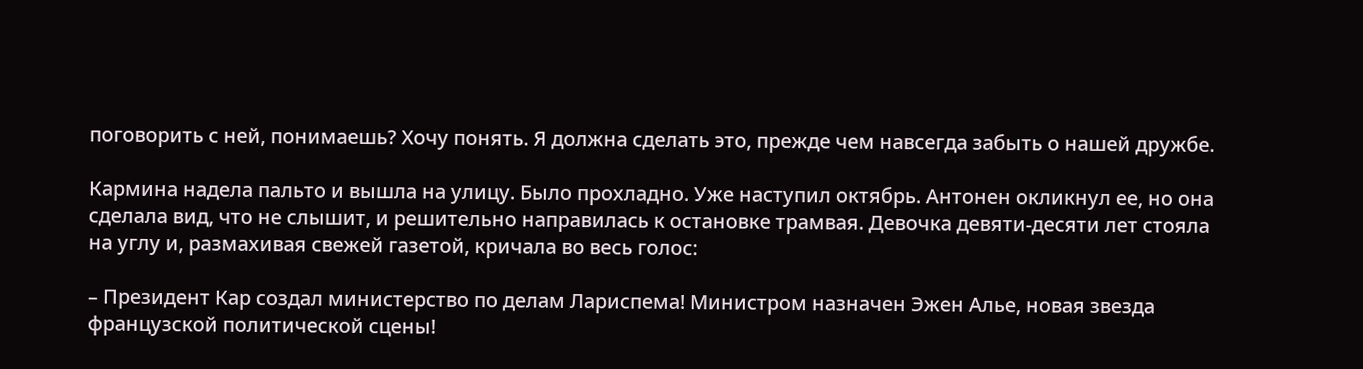поговорить с ней, понимаешь? Хочу понять. Я должна сделать это, прежде чем навсегда забыть о нашей дружбе.

Кармина надела пальто и вышла на улицу. Было прохладно. Уже наступил октябрь. Антонен окликнул ее, но она сделала вид, что не слышит, и решительно направилась к остановке трамвая. Девочка девяти-десяти лет стояла на углу и, размахивая свежей газетой, кричала во весь голос:

– Президент Кар создал министерство по делам Лариспема! Министром назначен Эжен Алье, новая звезда французской политической сцены!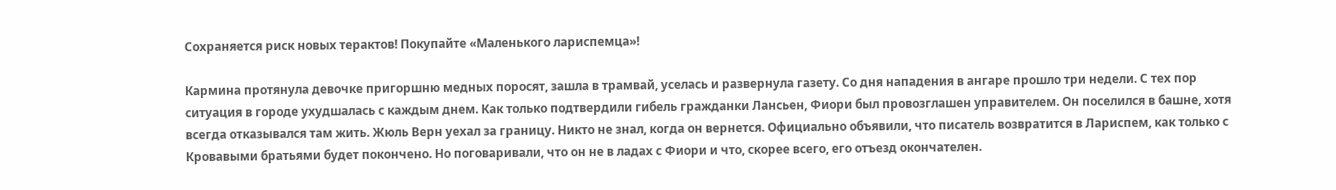Сохраняется риск новых терактов! Покупайте «Маленького лариспемца»!

Кармина протянула девочке пригоршню медных поросят, зашла в трамвай, уселась и развернула газету. Со дня нападения в ангаре прошло три недели. С тех пор ситуация в городе ухудшалась с каждым днем. Как только подтвердили гибель гражданки Лансьен, Фиори был провозглашен управителем. Он поселился в башне, хотя всегда отказывался там жить. Жюль Верн уехал за границу. Никто не знал, когда он вернется. Официально объявили, что писатель возвратится в Лариспем, как только с Кровавыми братьями будет покончено. Но поговаривали, что он не в ладах с Фиори и что, скорее всего, его отъезд окончателен.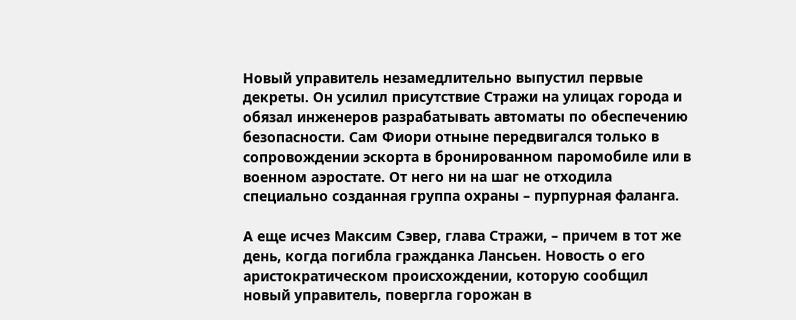Новый управитель незамедлительно выпустил первые декреты. Он усилил присутствие Стражи на улицах города и обязал инженеров разрабатывать автоматы по обеспечению безопасности. Сам Фиори отныне передвигался только в сопровождении эскорта в бронированном паромобиле или в военном аэростате. От него ни на шаг не отходила специально созданная группа охраны – пурпурная фаланга.

А еще исчез Максим Сэвер, глава Стражи, – причем в тот же день, когда погибла гражданка Лансьен. Новость о его аристократическом происхождении, которую сообщил новый управитель, повергла горожан в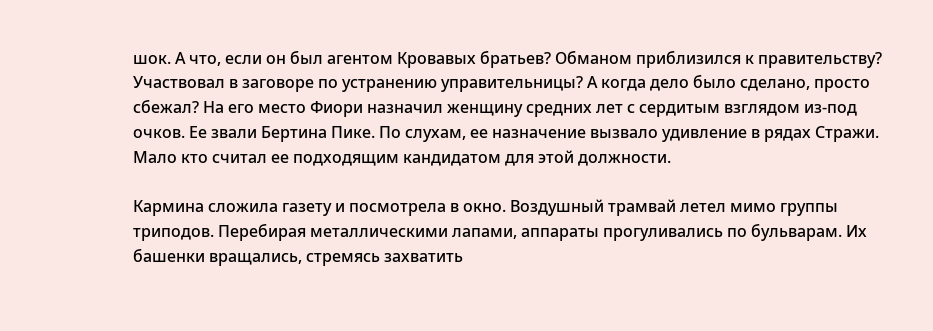шок. А что, если он был агентом Кровавых братьев? Обманом приблизился к правительству? Участвовал в заговоре по устранению управительницы? А когда дело было сделано, просто сбежал? На его место Фиори назначил женщину средних лет с сердитым взглядом из-под очков. Ее звали Бертина Пике. По слухам, ее назначение вызвало удивление в рядах Стражи. Мало кто считал ее подходящим кандидатом для этой должности.

Кармина сложила газету и посмотрела в окно. Воздушный трамвай летел мимо группы триподов. Перебирая металлическими лапами, аппараты прогуливались по бульварам. Их башенки вращались, стремясь захватить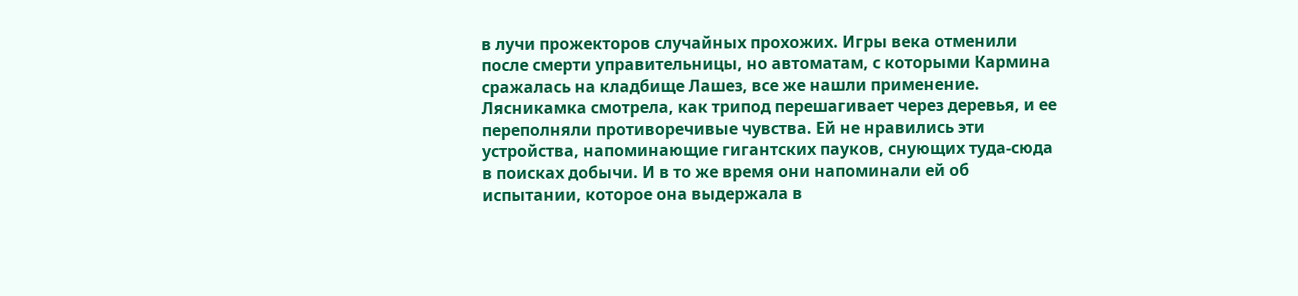в лучи прожекторов случайных прохожих. Игры века отменили после смерти управительницы, но автоматам, с которыми Кармина сражалась на кладбище Лашез, все же нашли применение. Лясникамка смотрела, как трипод перешагивает через деревья, и ее переполняли противоречивые чувства. Ей не нравились эти устройства, напоминающие гигантских пауков, снующих туда-сюда в поисках добычи. И в то же время они напоминали ей об испытании, которое она выдержала в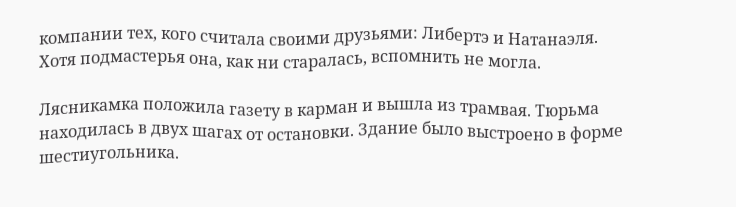компании тех, кого считала своими друзьями: Либертэ и Натанаэля. Хотя подмастерья она, как ни старалась, вспомнить не могла.

Лясникамка положила газету в карман и вышла из трамвая. Тюрьма находилась в двух шагах от остановки. Здание было выстроено в форме шестиугольника.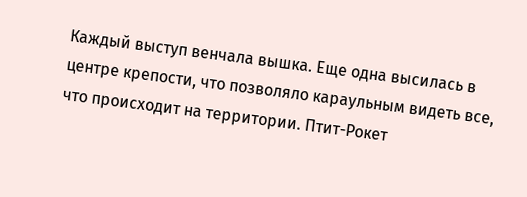Каждый выступ венчала вышка. Еще одна высилась в центре крепости, что позволяло караульным видеть все, что происходит на территории. Птит-Рокет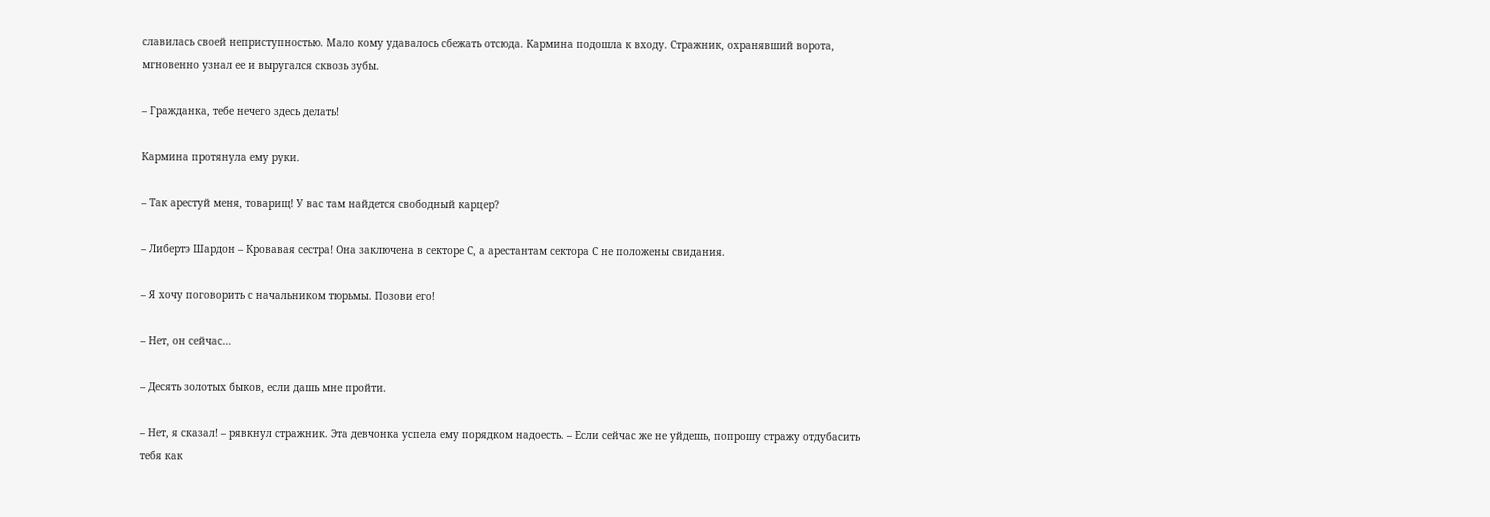славилась своей неприступностью. Мало кому удавалось сбежать отсюда. Кармина подошла к входу. Стражник, охранявший ворота, мгновенно узнал ее и выругался сквозь зубы.

– Гражданка, тебе нечего здесь делать!

Кармина протянула ему руки.

– Так арестуй меня, товарищ! У вас там найдется свободный карцер?

– Либертэ Шардон – Кровавая сестра! Она заключена в секторе С, а арестантам сектора С не положены свидания.

– Я хочу поговорить с начальником тюрьмы. Позови его!

– Нет, он сейчас…

– Десять золотых быков, если дашь мне пройти.

– Нет, я сказал! – рявкнул стражник. Эта девчонка успела ему порядком надоесть. – Если сейчас же не уйдешь, попрошу стражу отдубасить тебя как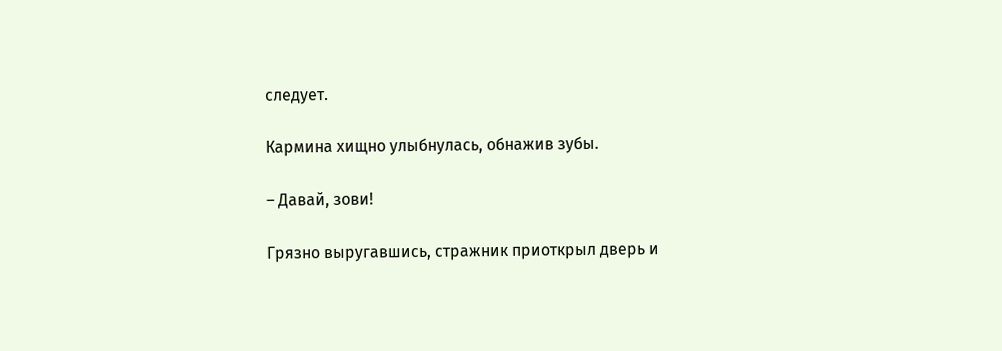следует.

Кармина хищно улыбнулась, обнажив зубы.

– Давай, зови!

Грязно выругавшись, стражник приоткрыл дверь и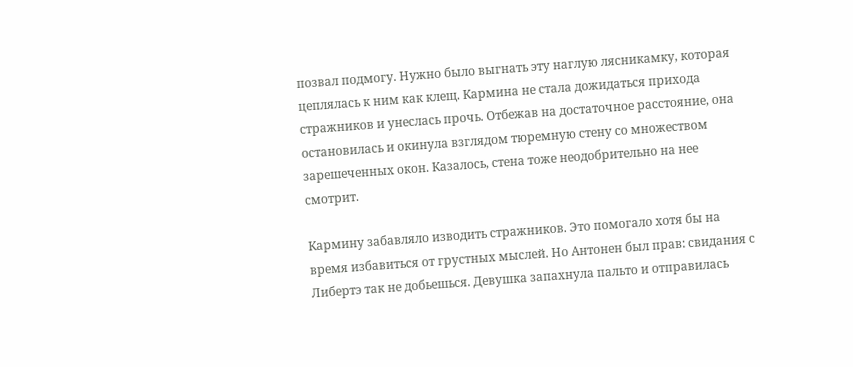позвал подмогу. Нужно было выгнать эту наглую лясникамку, которая цеплялась к ним как клещ. Кармина не стала дожидаться прихода стражников и унеслась прочь. Отбежав на достаточное расстояние, она остановилась и окинула взглядом тюремную стену со множеством зарешеченных окон. Казалось, стена тоже неодобрительно на нее смотрит.

Кармину забавляло изводить стражников. Это помогало хотя бы на время избавиться от грустных мыслей. Но Антонен был прав: свидания с Либертэ так не добьешься. Девушка запахнула пальто и отправилась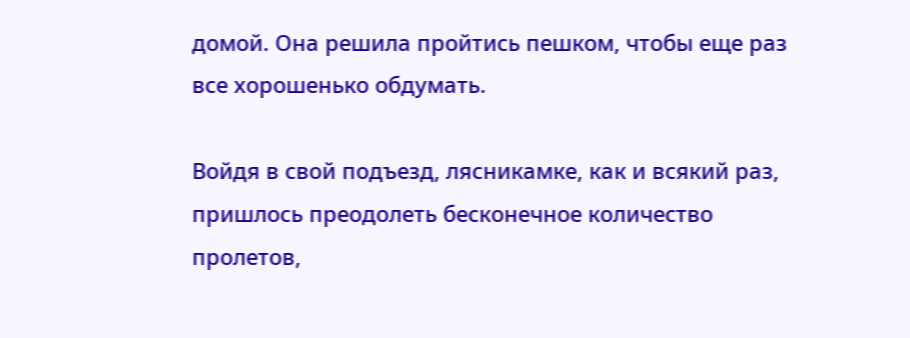домой. Она решила пройтись пешком, чтобы еще раз все хорошенько обдумать.

Войдя в свой подъезд, лясникамке, как и всякий раз, пришлось преодолеть бесконечное количество пролетов,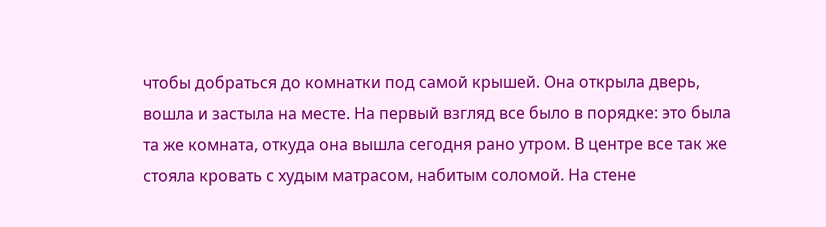чтобы добраться до комнатки под самой крышей. Она открыла дверь, вошла и застыла на месте. На первый взгляд все было в порядке: это была та же комната, откуда она вышла сегодня рано утром. В центре все так же стояла кровать с худым матрасом, набитым соломой. На стене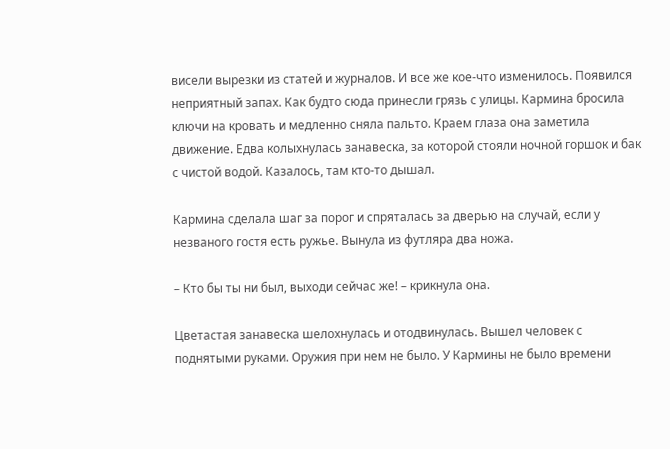висели вырезки из статей и журналов. И все же кое-что изменилось. Появился неприятный запах. Как будто сюда принесли грязь с улицы. Кармина бросила ключи на кровать и медленно сняла пальто. Краем глаза она заметила движение. Едва колыхнулась занавеска, за которой стояли ночной горшок и бак с чистой водой. Казалось, там кто-то дышал.

Кармина сделала шаг за порог и спряталась за дверью на случай, если у незваного гостя есть ружье. Вынула из футляра два ножа.

– Кто бы ты ни был, выходи сейчас же! – крикнула она.

Цветастая занавеска шелохнулась и отодвинулась. Вышел человек с поднятыми руками. Оружия при нем не было. У Кармины не было времени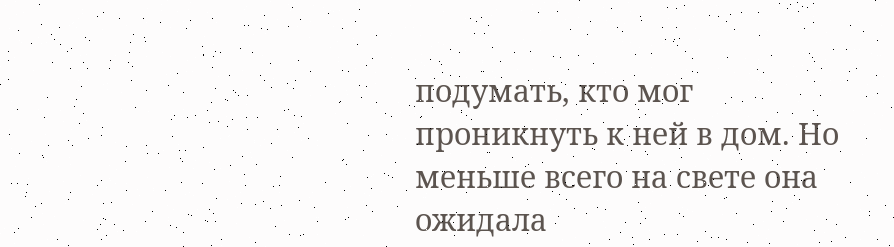подумать, кто мог проникнуть к ней в дом. Но меньше всего на свете она ожидала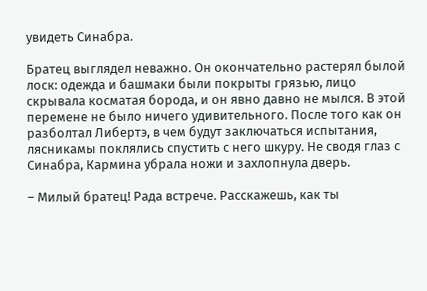увидеть Синабра.

Братец выглядел неважно. Он окончательно растерял былой лоск: одежда и башмаки были покрыты грязью, лицо скрывала косматая борода, и он явно давно не мылся. В этой перемене не было ничего удивительного. После того как он разболтал Либертэ, в чем будут заключаться испытания, лясникамы поклялись спустить с него шкуру. Не сводя глаз с Синабра, Кармина убрала ножи и захлопнула дверь.

– Милый братец! Рада встрече. Расскажешь, как ты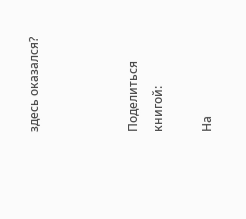здесь оказался?



Поделиться книгой:

На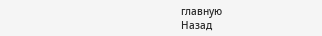главную
Назад